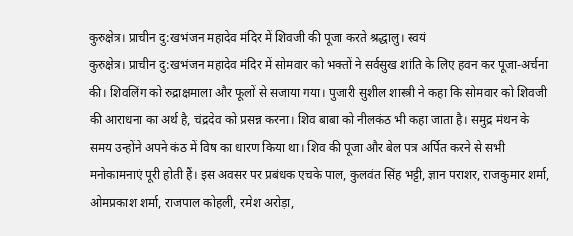कुरुक्षेत्र। प्राचीन दु:खभंजन महादेव मंदिर में शिवजी की पूजा करते श्रद्धालु। स्वयं
कुरुक्षेत्र। प्राचीन दु:खभंजन महादेव मंदिर में सोमवार को भक्तों ने सर्वसुख शांति के लिए हवन कर पूजा-अर्चना की। शिवलिंग को रुद्राक्षमाला और फूलों से सजाया गया। पुजारी सुशील शास्त्री ने कहा कि सोमवार को शिवजी की आराधना का अर्थ है, चंद्रदेव को प्रसन्न करना। शिव बाबा को नीलकंठ भी कहा जाता है। समुद्र मंथन के समय उन्होंने अपने कंठ में विष का धारण किया था। शिव की पूजा और बेल पत्र अर्पित करने से सभी मनोकामनाएं पूरी होती हैं। इस अवसर पर प्रबंधक एचके पाल, कुलवंत सिंह भट्टी, ज्ञान पराशर, राजकुमार शर्मा, ओमप्रकाश शर्मा, राजपाल कोहली, रमेश अरोड़ा,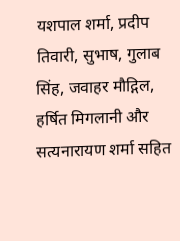यशपाल शर्मा, प्रदीप तिवारी, सुभाष, गुलाब सिंह, जवाहर मौद्गिल, हर्षित मिगलानी और सत्यनारायण शर्मा सहित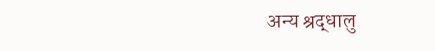अन्य श्रद्धालु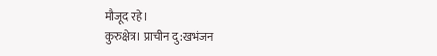मौजूद रहे।
कुरुक्षेत्र। प्राचीन दु:खभंजन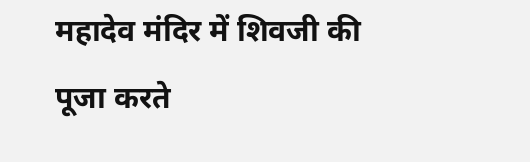महादेव मंदिर में शिवजी की पूजा करते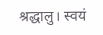श्रद्धालु। स्वयं